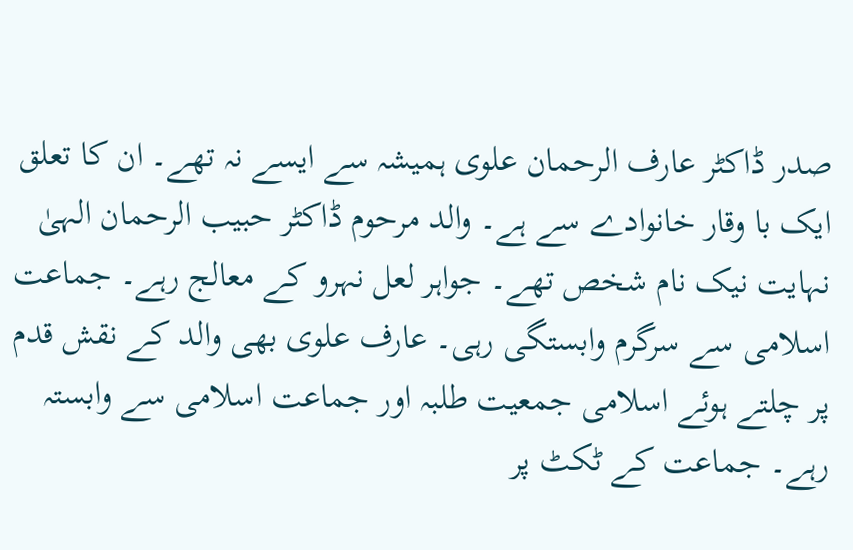صدر ڈاکٹر عارف الرحمان علوی ہمیشہ سے ایسے نہ تھے۔ ان کا تعلق ایک با وقار خانوادے سے ہے۔ والد مرحوم ڈاکٹر حبیب الرحمان الہیٰ نہایت نیک نام شخص تھے۔ جواہر لعل نہرو کے معالج رہے۔ جماعت اسلامی سے سرگرم وابستگی رہی۔ عارف علوی بھی والد کے نقش قدم پر چلتے ہوئے اسلامی جمعیت طلبہ اور جماعت اسلامی سے وابستہ رہے۔ جماعت کے ٹکٹ پر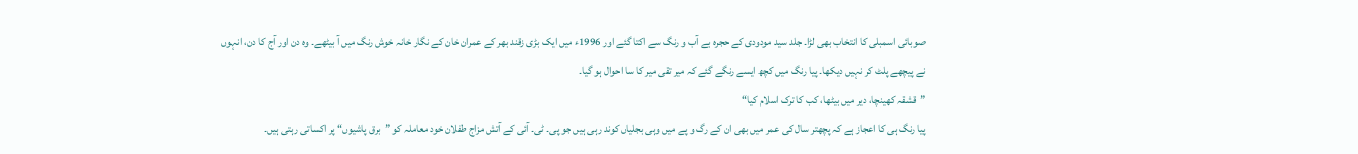صوبائی اسمبلی کا انتخاب بھی لڑا۔ جلد سید مودودی کے حجرہ بے آب و رنگ سے اکتا گئے اور 1996ء میں ایک بڑی زقند بھر کے عمران خان کے نگار خانہ خوش رنگ میں آ بیٹھے۔ وہ دن اور آج کا دن، انہوں نے پیچھے پلٹ کر نہیں دیکھا۔ پیا رنگ میں کچھ ایسے رنگے گئے کہ میر تقی میر کا سا احوال ہو گیا۔
”قشقہ کھینچا، دیر میں بیٹھا، کب کا ترک اسلام کیا“
پیا رنگ ہی کا اعجاز ہے کہ پچھتر سال کی عمر میں بھی ان کے رگ و پے میں وہی بجلیاں کوند رہی ہیں جو پی۔ ٹی۔ آئی کے آتش مزاج طفلان خود معاملہ کو ”برق پاشیوں“ پر اکساتی رہتی ہیں۔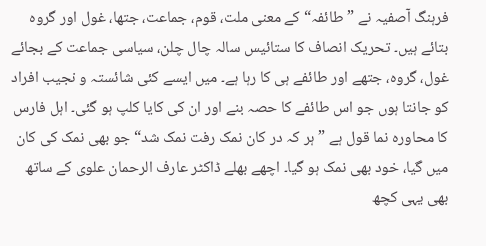فرہنگ آصفیہ نے ”طائفہ“ کے معنی ملت، قوم، جماعت، جتھا، غول اور گروہ بتائے ہیں۔ تحریک انصاف کا ستائیس سالہ چال چلن، سیاسی جماعت کے بجائے غول، گروہ، جتھے اور طائفے ہی کا رہا ہے۔ میں ایسے کئی شائستہ و نجیب افراد کو جانتا ہوں جو اس طائفے کا حصہ بنے اور ان کی کایا کلپ ہو گئی۔ اہل فارس کا محاورہ نما قول ہے ”ہر کہ در کان نمک رفت نمک شد“ جو بھی نمک کی کان میں گیا، خود بھی نمک ہو گیا۔ اچھے بھلے ڈاکٹر عارف الرحمان علوی کے ساتھ بھی یہی کچھ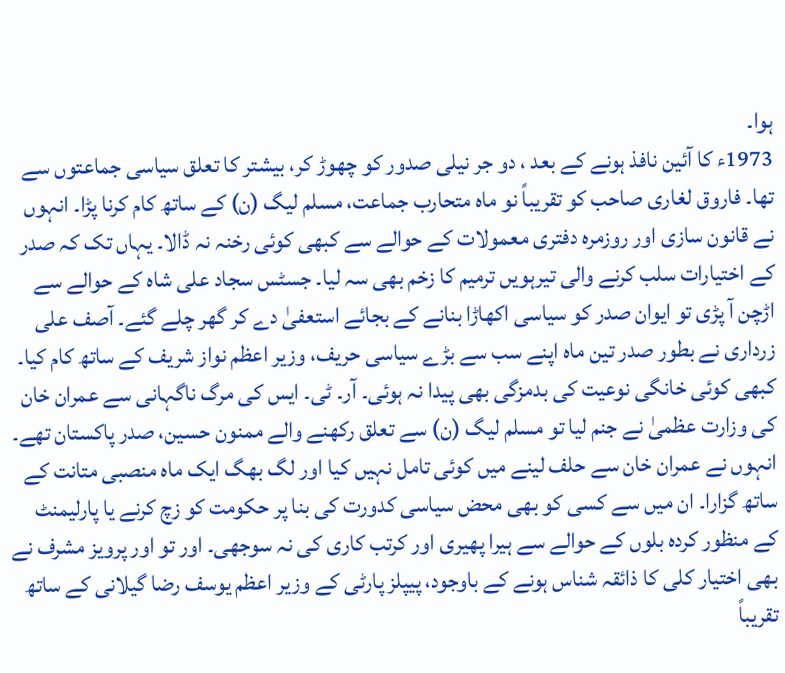ہوا۔
1973ء کا آئین نافذ ہونے کے بعد ، دو جر نیلی صدور کو چھوڑ کر، بیشتر کا تعلق سیاسی جماعتوں سے تھا۔ فاروق لغاری صاحب کو تقریباً نو ماہ متحارب جماعت، مسلم لیگ (ن) کے ساتھ کام کرنا پڑا۔ انہوں نے قانون سازی اور روزمرہ دفتری معمولات کے حوالے سے کبھی کوئی رخنہ نہ ڈالا۔ یہاں تک کہ صدر کے اختیارات سلب کرنے والی تیرہویں ترمیم کا زخم بھی سہ لیا۔ جسٹس سجاد علی شاہ کے حوالے سے اڑچن آ پڑی تو ایوان صدر کو سیاسی اکھاڑا بنانے کے بجائے استعفیٰ دے کر گھر چلے گئے۔ آصف علی زرداری نے بطور صدر تین ماہ اپنے سب سے بڑے سیاسی حریف، وزیر اعظم نواز شریف کے ساتھ کام کیا۔ کبھی کوئی خانگی نوعیت کی بدمزگی بھی پیدا نہ ہوئی۔ آر۔ ٹی۔ ایس کی مرگ ناگہانی سے عمران خان کی وزارت عظمیٰ نے جنم لیا تو مسلم لیگ (ن) سے تعلق رکھنے والے ممنون حسین، صدر پاکستان تھے۔ انہوں نے عمران خان سے حلف لینے میں کوئی تامل نہیں کیا اور لگ بھگ ایک ماہ منصبی متانت کے ساتھ گزارا۔ ان میں سے کسی کو بھی محض سیاسی کدورت کی بنا پر حکومت کو زچ کرنے یا پارلیمنٹ کے منظور کردہ بلوں کے حوالے سے ہیرا پھیری اور کرتب کاری کی نہ سوجھی۔ اور تو اور پرویز مشرف نے بھی اختیار کلی کا ذائقہ شناس ہونے کے باوجود، پیپلز پارٹی کے وزیر اعظم یوسف رضا گیلانی کے ساتھ تقریباً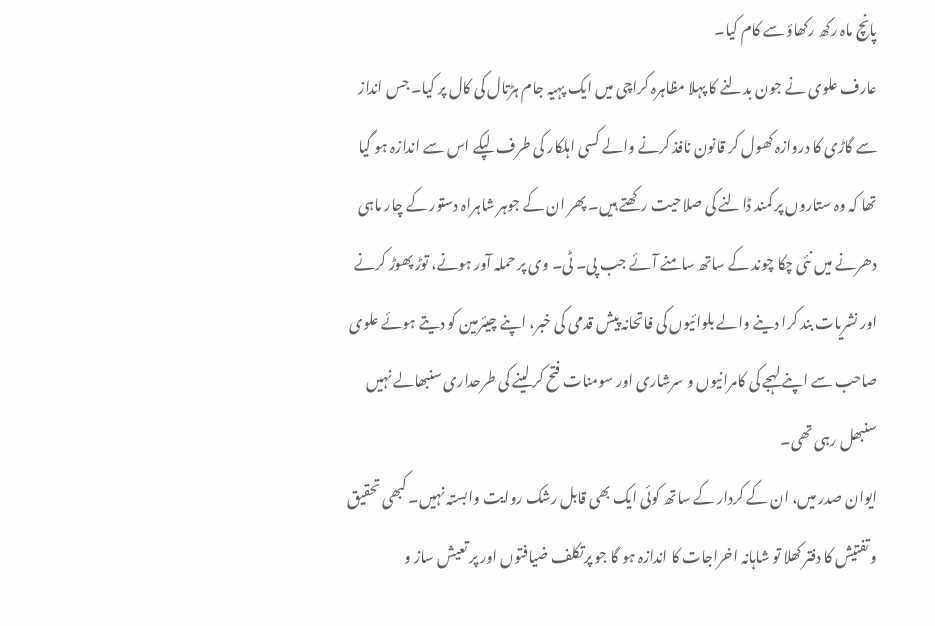پانچ ماہ رکھ رکھاؤ سے کام کیا۔
عارف علوی نے جون بدلنے کا پہلا مظاہرہ کراچی میں ایک پہیہ جام ہڑتال کی کال پر کیا۔ جس انداز سے گاڑی کا دروازہ کھول کر قانون نافذ کرنے والے کسی اہلکار کی طرف لپکے اس سے اندازہ ہو گیا تھا کہ وہ ستاروں پر کمند ڈالنے کی صلاحیت رکھتے ہیں۔ پھر ان کے جوہر شاہراہ دستور کے چار ماہی دھرنے میں نئی چکا چوند کے ساتھ سامنے آئے جب پی۔ ٹی۔ وی پر حملہ آور ہونے، توڑ پھوڑ کرنے اور نشریات بند کرا دینے والے بلوائیوں کی فاتحانہ پیش قدمی کی خبر، اپنے چیئرمین کو دیتے ہوئے علوی صاحب سے اپنے لہجے کی کامرانیوں و سرشاری اور سومنات فتح کر لینے کی طرحداری سنبھالے نہیں سنبھل رہی تھی۔
ایوان صدر میں، ان کے کردار کے ساتھ کوئی ایک بھی قابل رشک روایت وابستہ نہیں۔ کبھی تحقیق و تفتیش کا دفتر کھلا تو شاہانہ اخراجات کا اندازہ ہو گا جو پرتکلف ضیافتوں اور پر تعیش ساز و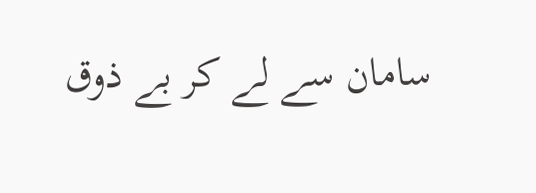سامان سے لے کر بے ذوق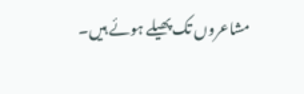مشاعروں تک پھیلے ہوئے ہیں۔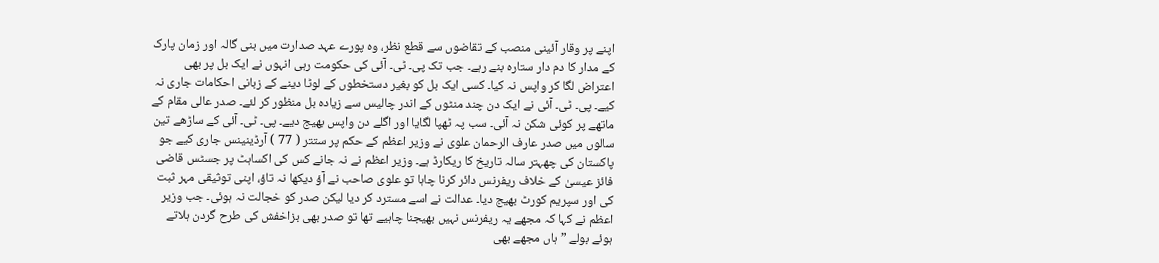اپنے پر وقار آئینی منصب کے تقاضوں سے قطع نظر، وہ پورے عہد صدارت میں بنی گالہ اور زمان پارک کے مدار کا دم دار ستارہ بنے رہے۔ جب تک پی۔ ٹی۔ آئی کی حکومت رہی انہوں نے ایک بل پر بھی اعتراض لگا کر واپس نہ کیا۔ کسی ایک بل کو بغیر دستخطوں کے لوٹا دینے کے زبانی احکامات جاری نہ کیے۔ پی۔ ٹی۔ آئی نے ایک دن چند منٹوں کے اندر چالیس سے زیادہ بل منظور کر لئے۔ صدر عالی مقام کے ماتھے پر کوئی شکن نہ آئی۔ سب پہ ٹھپا لگایا اور اگلے دن واپس بھیج دیے۔ پی۔ ٹی۔ آئی کے ساڑھے تین سالوں میں صدر عارف الرحمان علوی نے وزیر اعظم کے حکم پر ستتر ( 77 ) آرڈینینس جاری کیے جو پاکستان کی چھہتر سالہ تاریخ کا ریکارڈ ہے۔ وزیر اعظم نے نہ جانے کس کی اکساہٹ پر جسٹس قاضی فائز عیسیٰ کے خلاف ریفرنس دائر کرنا چاہا تو علوی صاحب نے آؤ دیکھا نہ تاؤ، اپنی توثیقی مہر ثبت کی اور سپریم کورٹ بھیج دیا۔ عدالت نے اسے مسترد کر دیا لیکن صدر کو خجالت نہ ہوئی۔ جب وزیر اعظم نے کہا کہ مجھے یہ ریفرنس نہیں بھیجنا چاہیے تھا تو صدر بھی بزاخفش کی طرح گردن ہلاتے ہوئے بولے ”ہاں مجھے بھی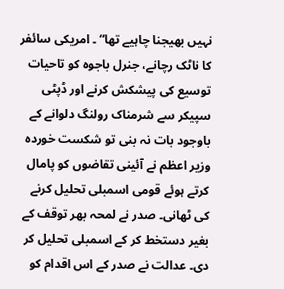نہیں بھیجنا چاہیے تھا“ ۔ امریکی سائفر کا ناٹک رچانے، جنرل باجوہ کو تاحیات توسیع کی پیشکش کرنے اور ڈپٹی سپیکر سے شرمناک رولنگ دلوانے کے باوجود بات نہ بنی تو شکست خوردہ وزیر اعظم نے آئینی تقاضوں کو پامال کرتے ہوئے قومی اسمبلی تحلیل کرنے کی ٹھانی۔ صدر نے لمحہ بھر توقف کے بغیر دستخط کر کے اسمبلی تحلیل کر دی۔ عدالت نے صدر کے اس اقدام کو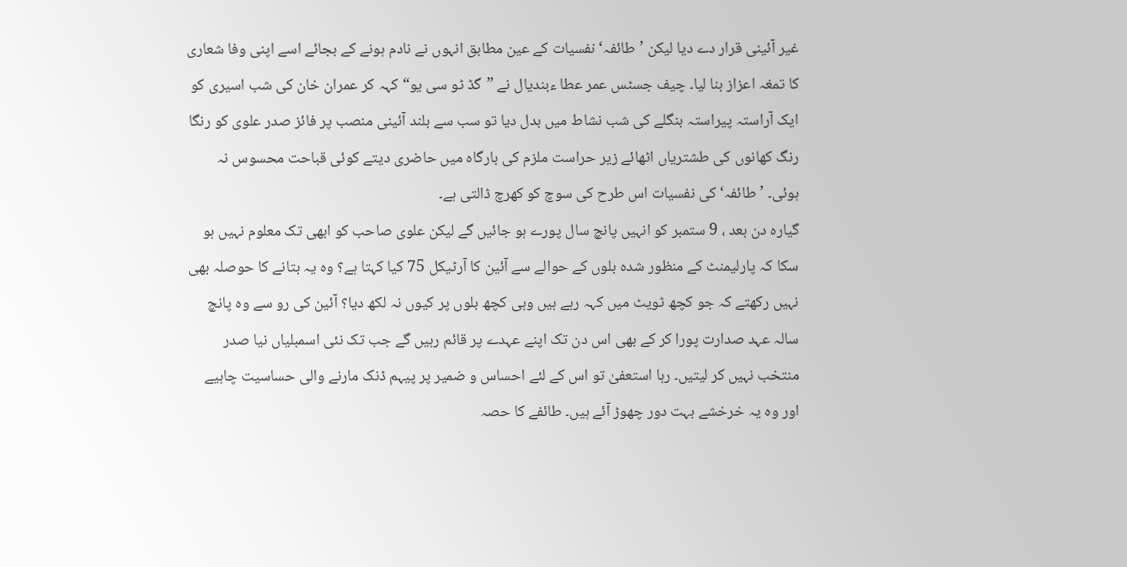غیر آئینی قرار دے دیا لیکن ’طائفہ‘ نفسیات کے عین مطابق انہوں نے نادم ہونے کے بجائے اسے اپنی وفا شعاری کا تمغہ اعزاز بنا لیا۔ چیف جسٹس عمر عطا ءبندیال نے ”گڈ ٹو سی یو“ کہہ کر عمران خان کی شب اسیری کو ایک آراستہ پیراستہ بنگلے کی شب نشاط میں بدل دیا تو سب سے بلند آئینی منصب پر فائز صدر علوی کو رنگا رنگ کھانوں کی طشتریاں اٹھائے زیر حراست ملزم کی بارگاہ میں حاضری دیتے کوئی قباحت محسوس نہ ہوئی۔ ’طائفہ‘ کی نفسیات اس طرح کی سوچ کو کھرچ ڈالتی ہے۔
گیارہ دن بعد ، 9 ستمبر کو انہیں پانچ سال پورے ہو جائیں گے لیکن علوی صاحب کو ابھی تک معلوم نہیں ہو سکا کہ پارلیمنٹ کے منظور شدہ بلوں کے حوالے سے آئین کا آرٹیکل 75 کیا کہتا ہے؟ وہ یہ بتانے کا حوصلہ بھی نہیں رکھتے کہ جو کچھ ٹویٹ میں کہہ رہے ہیں وہی کچھ بلوں پر کیوں نہ لکھ دیا؟ آئین کی رو سے وہ پانچ سالہ عہد صدارت پورا کر کے بھی اس دن تک اپنے عہدے پر قائم رہیں گے جب تک نئی اسمبلیاں نیا صدر منتخب نہیں کر لیتیں۔ رہا استعفیٰ تو اس کے لئے احساس و ضمیر پر پیہم ڈنک مارنے والی حساسیت چاہیے اور وہ یہ خرخشے بہت دور چھوڑ آئے ہیں۔ طائفے کا حصہ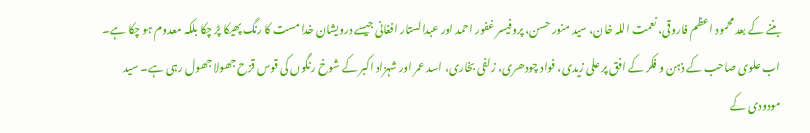بننے کے بعد محمود اعظم فاروقی، نعمت اللہ خان، سید منور حسن، پروفیسر غفور احمد اور عبدالستار افغانی جیسے درویشان خدا مست کا رنگ پھیکا پڑ چکا بلکہ معدوم ہو چکا ہے۔ اب علوی صاحب کے ذہن و فکر کے افق پر علی زیدی، فواد چودھری، زلفی بخاری، اسد عمر اور شہزاد اکبر کے شوخ رنگوں کی قوس قزح جھولا جھول رہی ہے۔ سید مودودی کے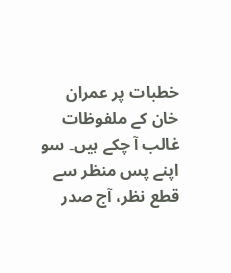خطبات پر عمران خان کے ملفوظات غالب آ چکے ہیں۔ سو اپنے پس منظر سے قطع نظر، آج صدر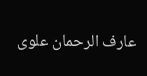عارف الرحمان علوی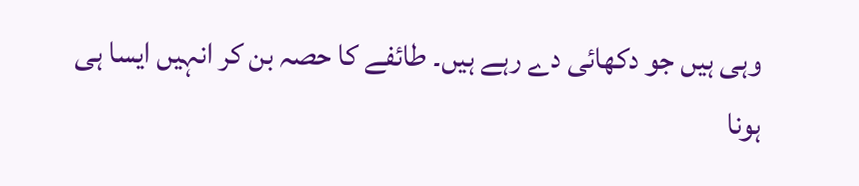وہی ہیں جو دکھائی دے رہے ہیں۔ طائفے کا حصہ بن کر انہیں ایسا ہی ہونا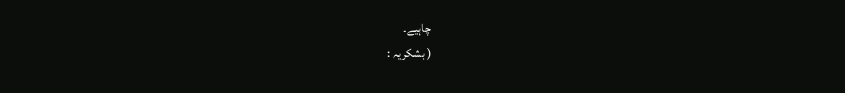چاہیے۔
( بشکریہ :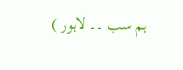ہم سب ۔۔ لاہور )